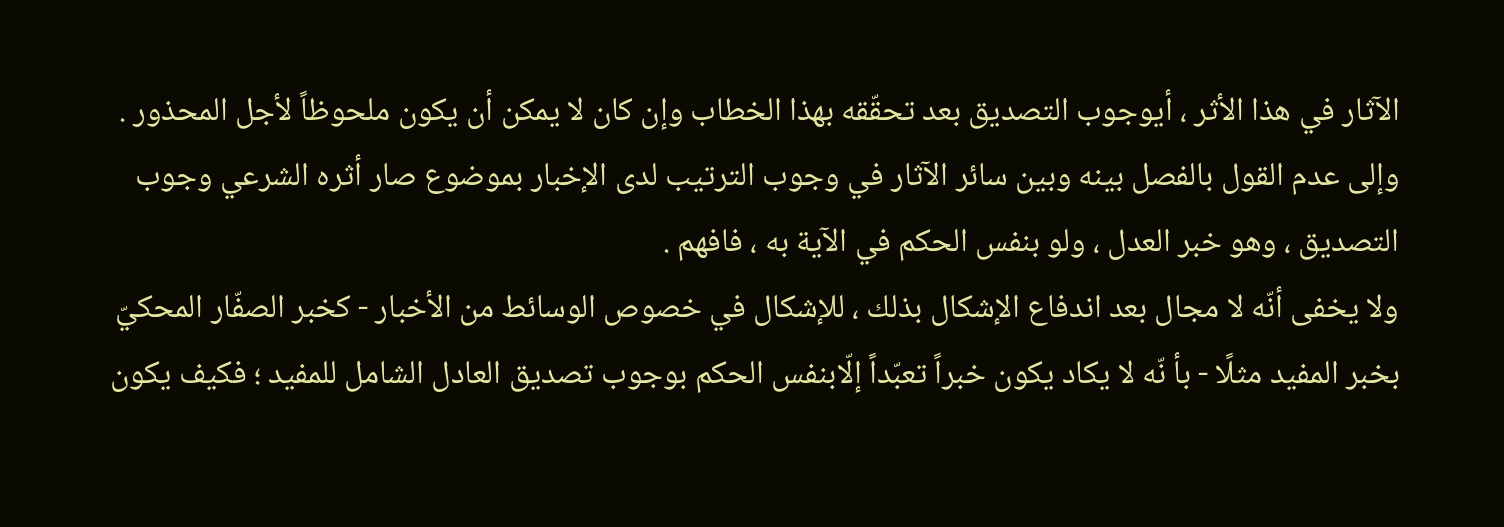الآثار في هذا الأثر ، أيوجوب التصديق بعد تحقّقه بهذا الخطاب وإن كان لا يمكن أن يكون ملحوظاً لأجل المحذور .
وإلى عدم القول بالفصل بينه وبين سائر الآثار في وجوب الترتيب لدى الإخبار بموضوع صار أثره الشرعي وجوب التصديق ، وهو خبر العدل ، ولو بنفس الحكم في الآية به ، فافهم .
ولا يخفى أنّه لا مجال بعد اندفاع الإشكال بذلك ، للإشكال في خصوص الوسائط من الأخبار - كخبر الصفّار المحكيّ بخبر المفيد مثلًا - بأ نّه لا يكاد يكون خبراً تعبّداً إلّابنفس الحكم بوجوب تصديق العادل الشامل للمفيد ؛ فكيف يكون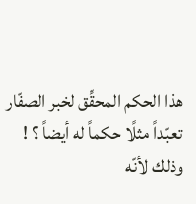هذا الحكم المحقِّق لخبر الصفّار تعبّداً مثلًا حكماً له أيضاً ؟ !
وذلك لأنّه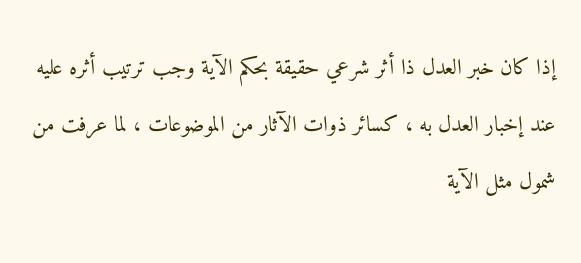إذا كان خبر العدل ذا أثر شرعي حقيقة بحكم الآية وجب ترتيب أثره عليه عند إخبار العدل به ، كسائر ذوات الآثار من الموضوعات ، لما عرفت من شمول مثل الآية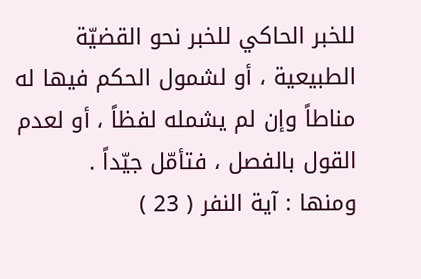للخبر الحاكي للخبر نحو القضيّة الطبيعية ، أو لشمول الحكم فيها له مناطاً وإن لم يشمله لفظاً ، أو لعدم القول بالفصل ، فتأمّل جيّداً .
ومنها : آية النفر ( 23 )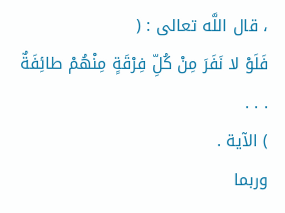، قال اللَّه تعالى : (
فَلَوْ لا نَفَرَ مِنْ كُلِّ فِرْقَةٍ مِنْهُمْ طائِفَةٌ . . .
) الآية .
وربما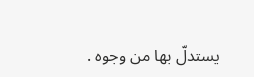يستدلّ بها من وجوه .